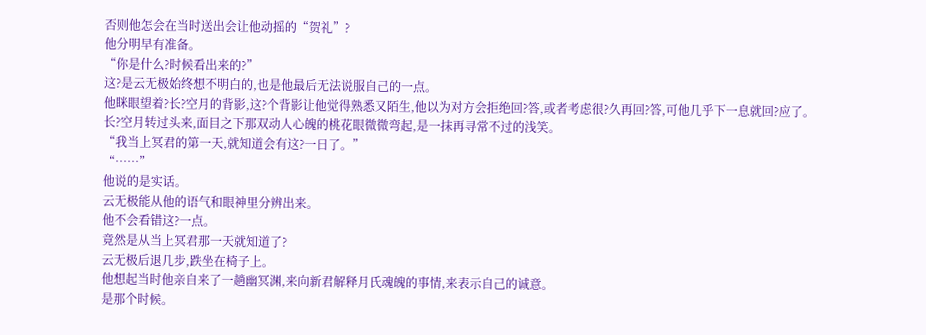否则他怎会在当时送出会让他动摇的“贺礼”?
他分明早有准备。
“你是什么?时候看出来的?”
这?是云无极始终想不明白的,也是他最后无法说服自己的一点。
他眯眼望着?长?空月的背影,这?个背影让他觉得熟悉又陌生,他以为对方会拒绝回?答,或者考虑很?久再回?答,可他几乎下一息就回?应了。
长?空月转过头来,面目之下那双动人心魄的桃花眼微微弯起,是一抹再寻常不过的浅笑。
“我当上冥君的第一天,就知道会有这?一日了。”
“……”
他说的是实话。
云无极能从他的语气和眼神里分辨出来。
他不会看错这?一点。
竟然是从当上冥君那一天就知道了?
云无极后退几步,跌坐在椅子上。
他想起当时他亲自来了一趟幽冥渊,来向新君解释月氏魂魄的事情,来表示自己的诚意。
是那个时候。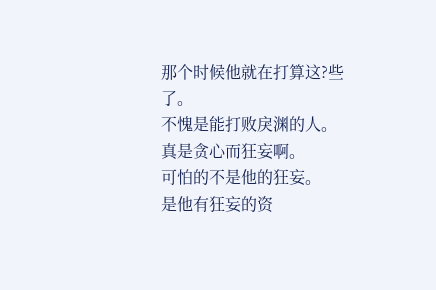那个时候他就在打算这?些了。
不愧是能打败戾渊的人。
真是贪心而狂妄啊。
可怕的不是他的狂妄。
是他有狂妄的资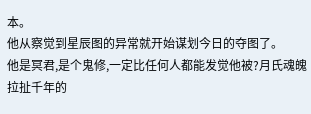本。
他从察觉到星辰图的异常就开始谋划今日的夺图了。
他是冥君,是个鬼修,一定比任何人都能发觉他被?月氏魂魄拉扯千年的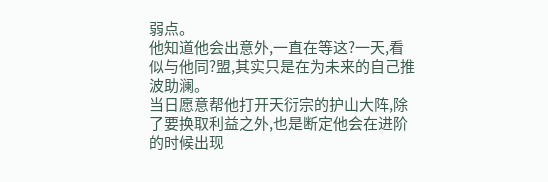弱点。
他知道他会出意外,一直在等这?一天,看似与他同?盟,其实只是在为未来的自己推波助澜。
当日愿意帮他打开天衍宗的护山大阵,除了要换取利益之外,也是断定他会在进阶的时候出现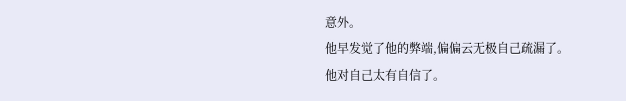意外。
他早发觉了他的弊端,偏偏云无极自己疏漏了。
他对自己太有自信了。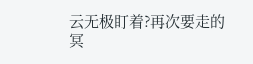云无极盯着?再次要走的冥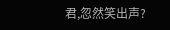君,忽然笑出声?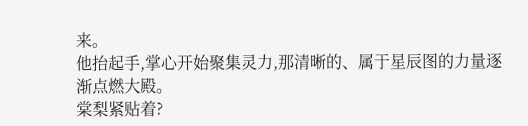来。
他抬起手,掌心开始聚集灵力,那清晰的、属于星辰图的力量逐渐点燃大殿。
棠梨紧贴着?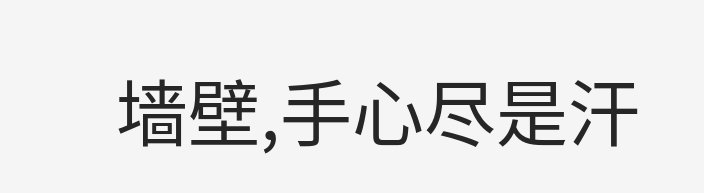墙壁,手心尽是汗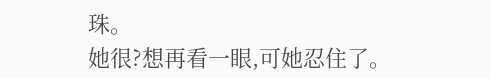珠。
她很?想再看一眼,可她忍住了。